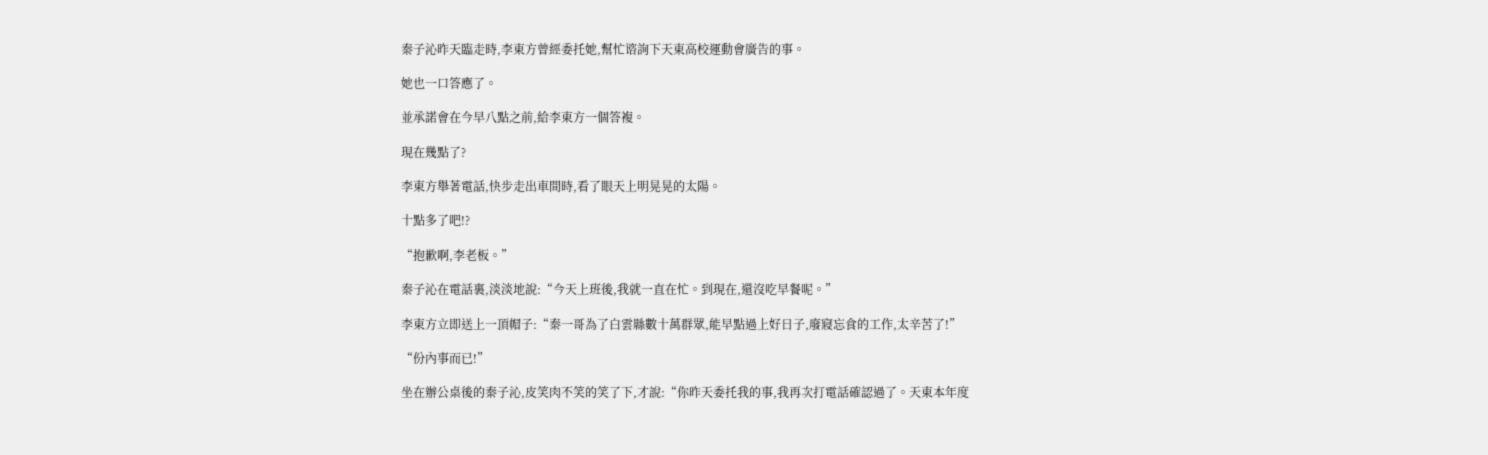秦子沁昨天臨走時,李東方曾經委托她,幫忙谘詢下天東高校運動會廣告的事。

她也一口答應了。

並承諾會在今早八點之前,給李東方一個答複。

現在幾點了?

李東方舉著電話,快步走出車間時,看了眼天上明晃晃的太陽。

十點多了吧!?

“抱歉啊,李老板。”

秦子沁在電話裏,淡淡地說:“今天上班後,我就一直在忙。到現在,還沒吃早餐呢。”

李東方立即送上一頂帽子:“秦一哥為了白雲縣數十萬群眾,能早點過上好日子,廢寢忘食的工作,太辛苦了!”

“份內事而已!”

坐在辦公桌後的秦子沁,皮笑肉不笑的笑了下,才說:“你昨天委托我的事,我再次打電話確認過了。天東本年度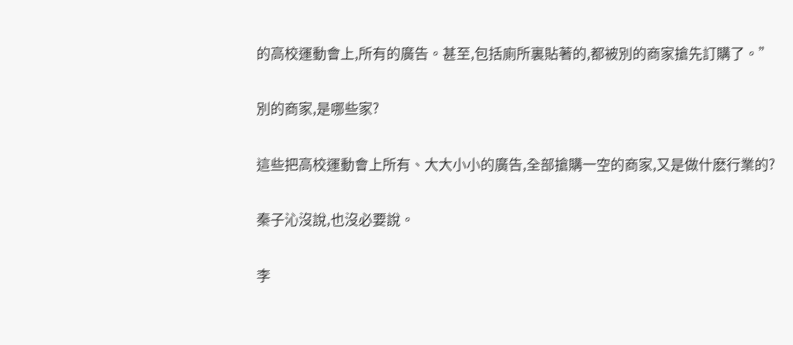的高校運動會上,所有的廣告。甚至,包括廁所裏貼著的,都被別的商家搶先訂購了。”

別的商家,是哪些家?

這些把高校運動會上所有、大大小小的廣告,全部搶購一空的商家,又是做什麽行業的?

秦子沁沒說,也沒必要說。

李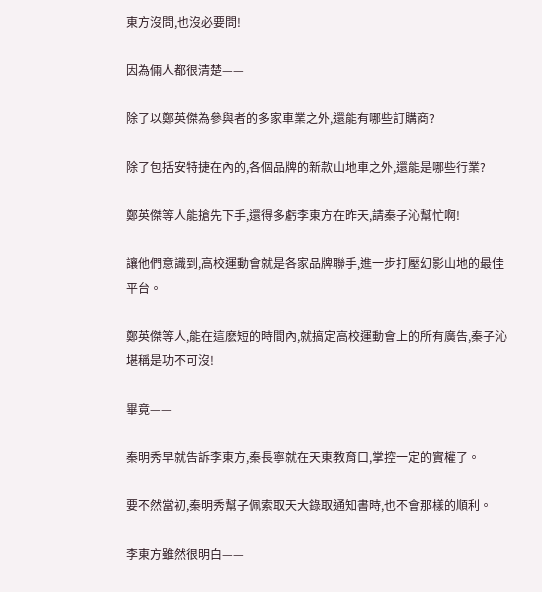東方沒問,也沒必要問!

因為倆人都很清楚——

除了以鄭英傑為參與者的多家車業之外,還能有哪些訂購商?

除了包括安特捷在內的,各個品牌的新款山地車之外,還能是哪些行業?

鄭英傑等人能搶先下手,還得多虧李東方在昨天,請秦子沁幫忙啊!

讓他們意識到,高校運動會就是各家品牌聯手,進一步打壓幻影山地的最佳平台。

鄭英傑等人,能在這麽短的時間內,就搞定高校運動會上的所有廣告,秦子沁堪稱是功不可沒!

畢竟——

秦明秀早就告訴李東方,秦長寧就在天東教育口,掌控一定的實權了。

要不然當初,秦明秀幫子佩索取天大錄取通知書時,也不會那樣的順利。

李東方雖然很明白——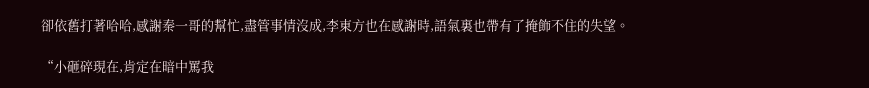卻依舊打著哈哈,感謝秦一哥的幫忙,盡管事情沒成,李東方也在感謝時,語氣裏也帶有了掩飾不住的失望。

“小砸碎現在,肯定在暗中罵我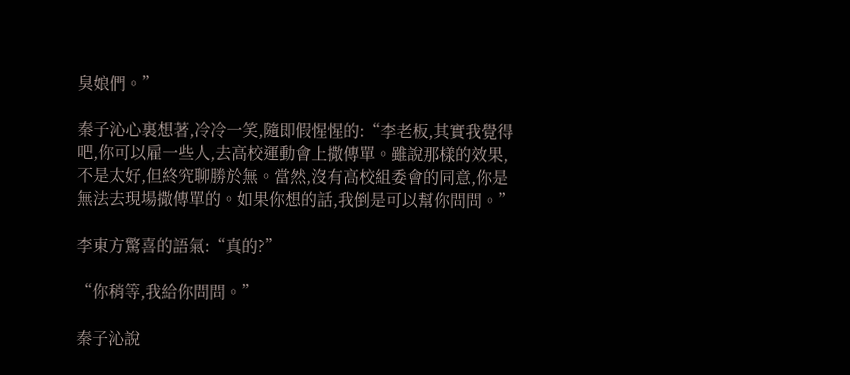臭娘們。”

秦子沁心裏想著,冷冷一笑,隨即假惺惺的:“李老板,其實我覺得吧,你可以雇一些人,去高校運動會上撒傳單。雖說那樣的效果,不是太好,但終究聊勝於無。當然,沒有高校組委會的同意,你是無法去現場撒傳單的。如果你想的話,我倒是可以幫你問問。”

李東方驚喜的語氣:“真的?”

“你稍等,我給你問問。”

秦子沁說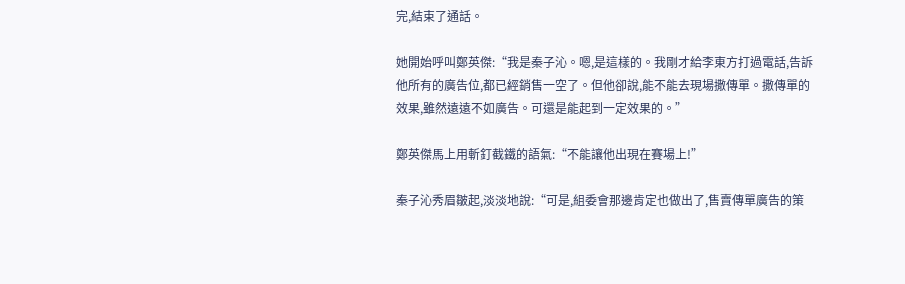完,結束了通話。

她開始呼叫鄭英傑:“我是秦子沁。嗯,是這樣的。我剛才給李東方打過電話,告訴他所有的廣告位,都已經銷售一空了。但他卻說,能不能去現場撒傳單。撒傳單的效果,雖然遠遠不如廣告。可還是能起到一定效果的。”

鄭英傑馬上用斬釘截鐵的語氣:“不能讓他出現在賽場上!”

秦子沁秀眉皺起,淡淡地說:“可是,組委會那邊肯定也做出了,售賣傳單廣告的策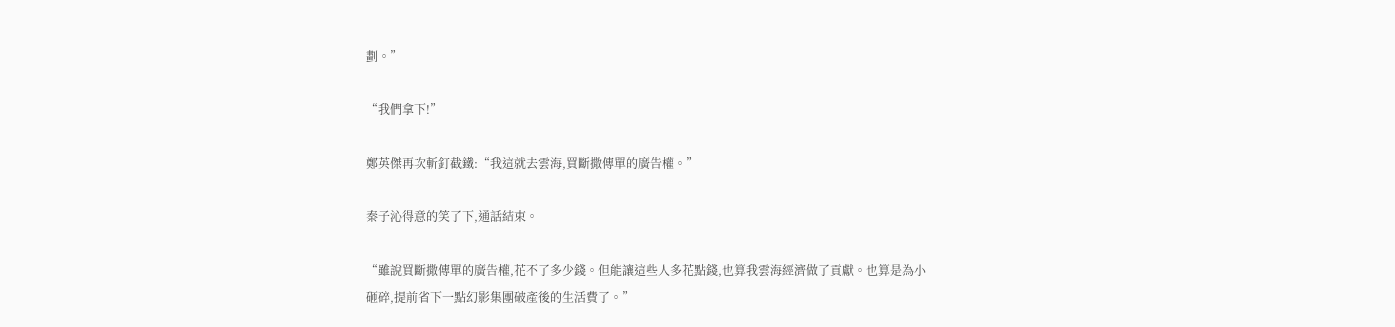劃。”

“我們拿下!”

鄭英傑再次斬釘截鐵:“我這就去雲海,買斷撒傳單的廣告權。”

秦子沁得意的笑了下,通話結束。

“雖說買斷撒傳單的廣告權,花不了多少錢。但能讓這些人多花點錢,也算我雲海經濟做了貢獻。也算是為小砸碎,提前省下一點幻影集團破產後的生活費了。”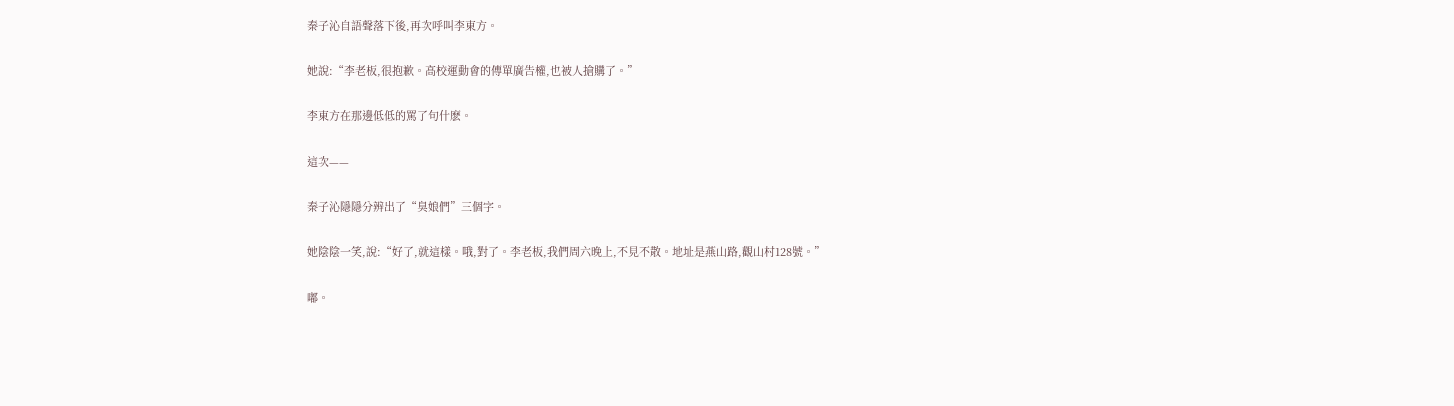秦子沁自語聲落下後,再次呼叫李東方。

她說:“李老板,很抱歉。高校運動會的傳單廣告權,也被人搶購了。”

李東方在那邊低低的罵了句什麽。

這次——

秦子沁隱隱分辨出了“臭娘們”三個字。

她陰陰一笑,說:“好了,就這樣。哦,對了。李老板,我們周六晚上,不見不散。地址是燕山路,觀山村128號。”

嘟。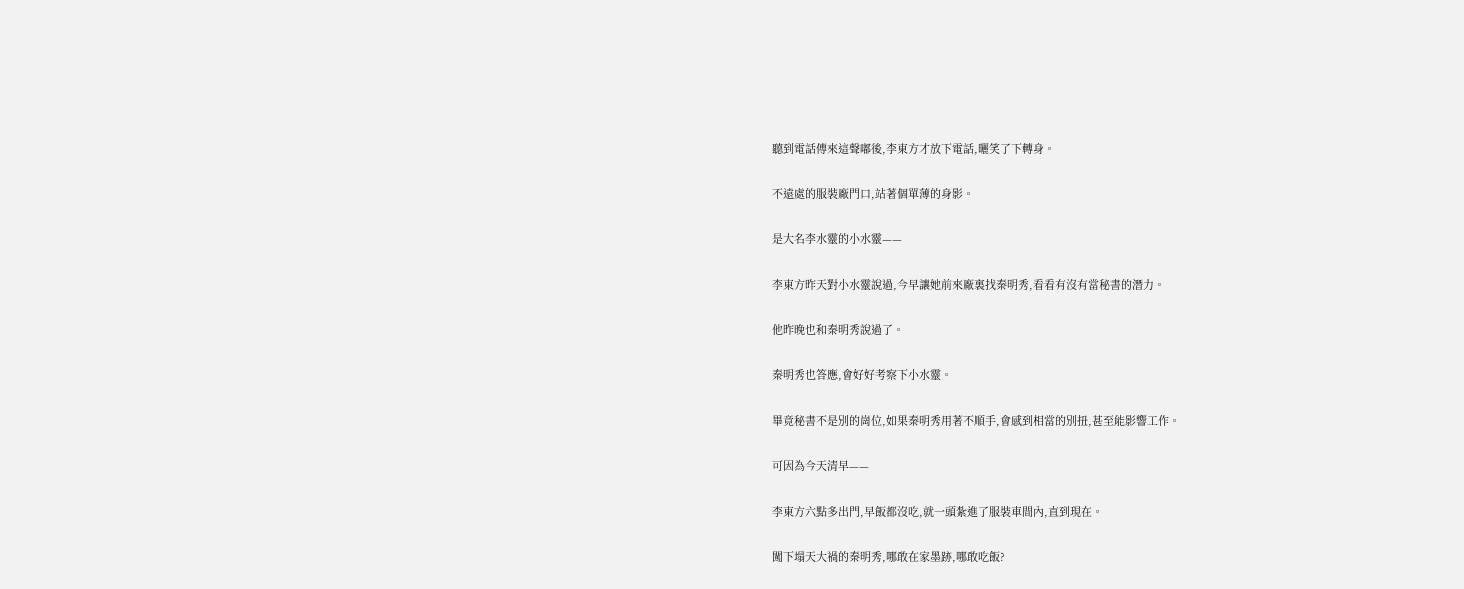聽到電話傳來這聲嘟後,李東方才放下電話,曬笑了下轉身。

不遠處的服裝廠門口,站著個單薄的身影。

是大名李水靈的小水靈——

李東方昨天對小水靈說過,今早讓她前來廠裏找秦明秀,看看有沒有當秘書的潛力。

他昨晚也和秦明秀說過了。

秦明秀也答應,會好好考察下小水靈。

畢竟秘書不是別的崗位,如果秦明秀用著不順手,會感到相當的別扭,甚至能影響工作。

可因為今天清早——

李東方六點多出門,早飯都沒吃,就一頭紮進了服裝車間內,直到現在。

闖下塌天大禍的秦明秀,哪敢在家墨跡,哪敢吃飯?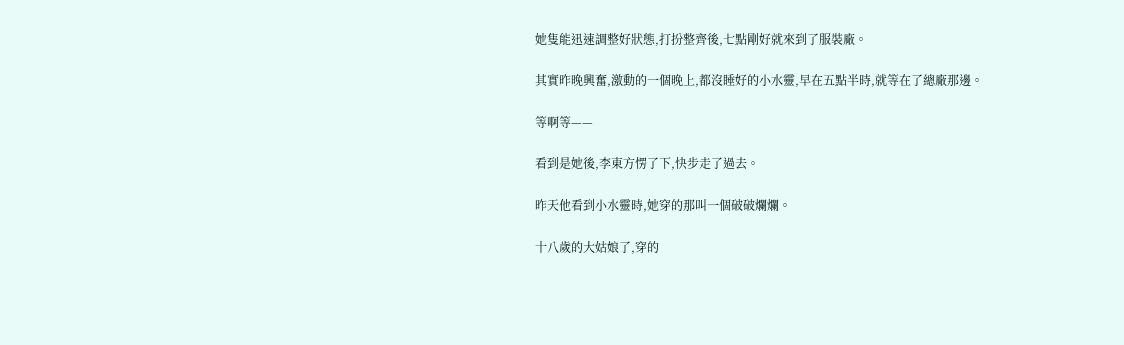她隻能迅速調整好狀態,打扮整齊後,七點剛好就來到了服裝廠。

其實昨晚興奮,激動的一個晚上,都沒睡好的小水靈,早在五點半時,就等在了總廠那邊。

等啊等——

看到是她後,李東方愣了下,快步走了過去。

昨天他看到小水靈時,她穿的那叫一個破破爛爛。

十八歲的大姑娘了,穿的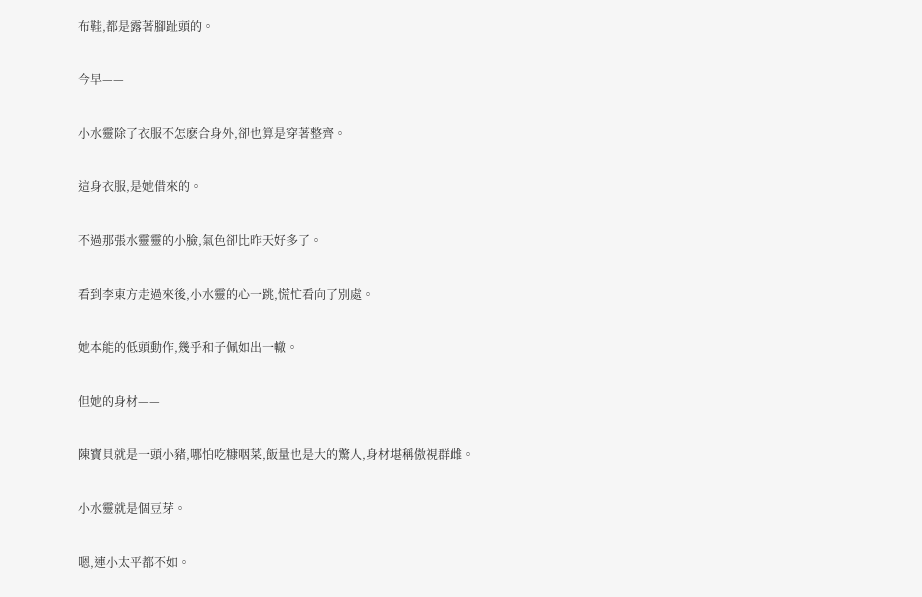布鞋,都是露著腳趾頭的。

今早——

小水靈除了衣服不怎麽合身外,卻也算是穿著整齊。

這身衣服,是她借來的。

不過那張水靈靈的小臉,氣色卻比昨天好多了。

看到李東方走過來後,小水靈的心一跳,慌忙看向了別處。

她本能的低頭動作,幾乎和子佩如出一轍。

但她的身材——

陳寶貝就是一頭小豬,哪怕吃糠咽菜,飯量也是大的驚人,身材堪稱傲視群雌。

小水靈就是個豆芽。

嗯,連小太平都不如。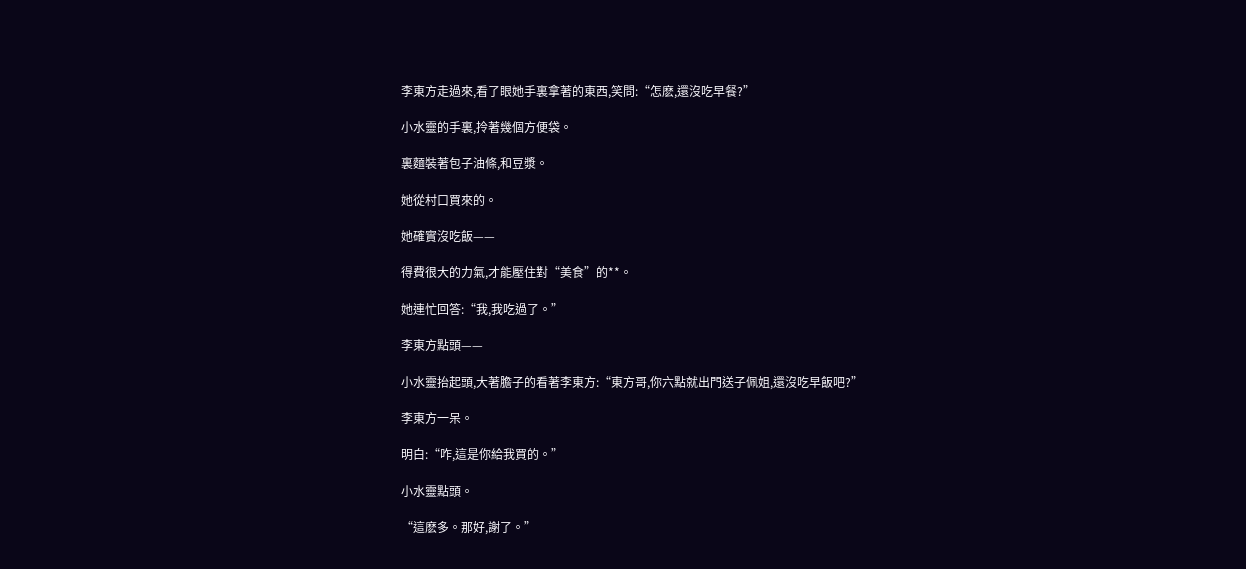李東方走過來,看了眼她手裏拿著的東西,笑問:“怎麽,還沒吃早餐?”

小水靈的手裏,拎著幾個方便袋。

裏麵裝著包子油條,和豆漿。

她從村口買來的。

她確實沒吃飯——

得費很大的力氣,才能壓住對“美食”的**。

她連忙回答:“我,我吃過了。”

李東方點頭——

小水靈抬起頭,大著膽子的看著李東方:“東方哥,你六點就出門送子佩姐,還沒吃早飯吧?”

李東方一呆。

明白:“咋,這是你給我買的。”

小水靈點頭。

“這麽多。那好,謝了。”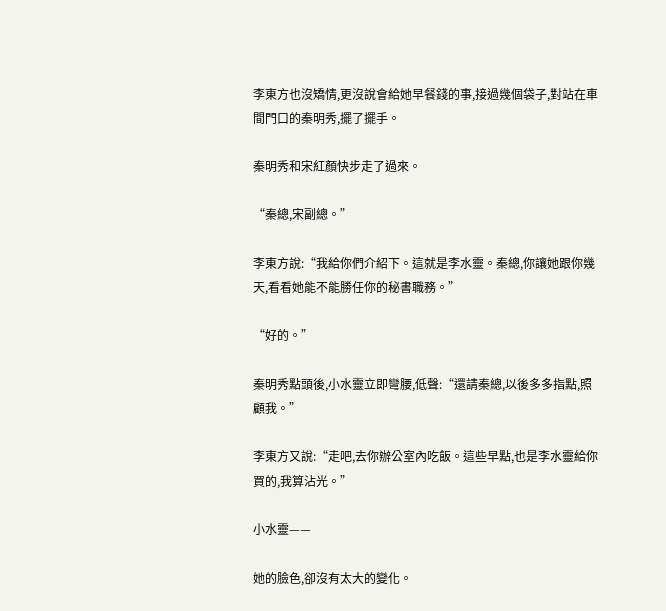李東方也沒矯情,更沒說會給她早餐錢的事,接過幾個袋子,對站在車間門口的秦明秀,擺了擺手。

秦明秀和宋紅顏快步走了過來。

“秦總,宋副總。”

李東方說:“我給你們介紹下。這就是李水靈。秦總,你讓她跟你幾天,看看她能不能勝任你的秘書職務。”

“好的。”

秦明秀點頭後,小水靈立即彎腰,低聲:“還請秦總,以後多多指點,照顧我。”

李東方又說:“走吧,去你辦公室內吃飯。這些早點,也是李水靈給你買的,我算沾光。”

小水靈——

她的臉色,卻沒有太大的變化。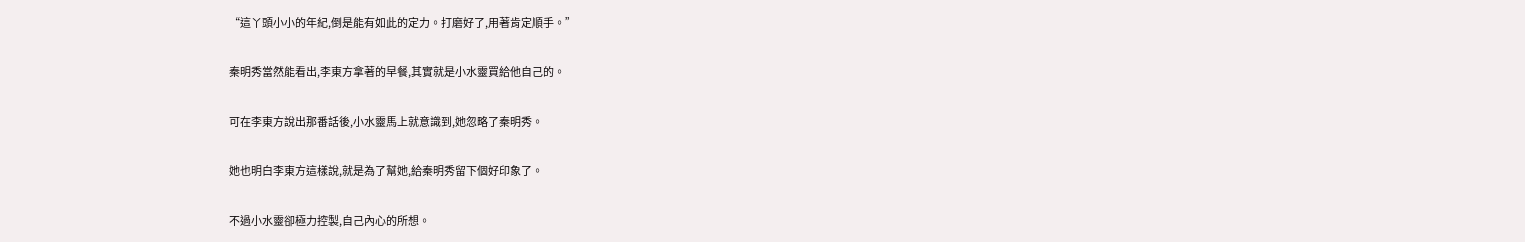“這丫頭小小的年紀,倒是能有如此的定力。打磨好了,用著肯定順手。”

秦明秀當然能看出,李東方拿著的早餐,其實就是小水靈買給他自己的。

可在李東方說出那番話後,小水靈馬上就意識到,她忽略了秦明秀。

她也明白李東方這樣說,就是為了幫她,給秦明秀留下個好印象了。

不過小水靈卻極力控製,自己內心的所想。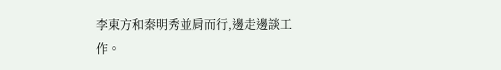李東方和秦明秀並肩而行,邊走邊談工作。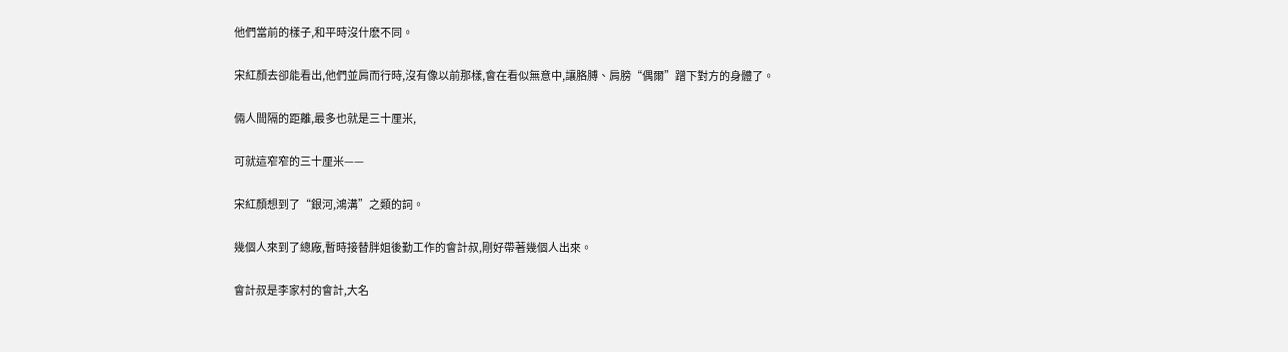他們當前的樣子,和平時沒什麽不同。

宋紅顏去卻能看出,他們並肩而行時,沒有像以前那樣,會在看似無意中,讓胳膊、肩膀“偶爾”蹭下對方的身體了。

倆人間隔的距離,最多也就是三十厘米,

可就這窄窄的三十厘米——

宋紅顏想到了“銀河,鴻溝”之類的詞。

幾個人來到了總廠,暫時接替胖姐後勤工作的會計叔,剛好帶著幾個人出來。

會計叔是李家村的會計,大名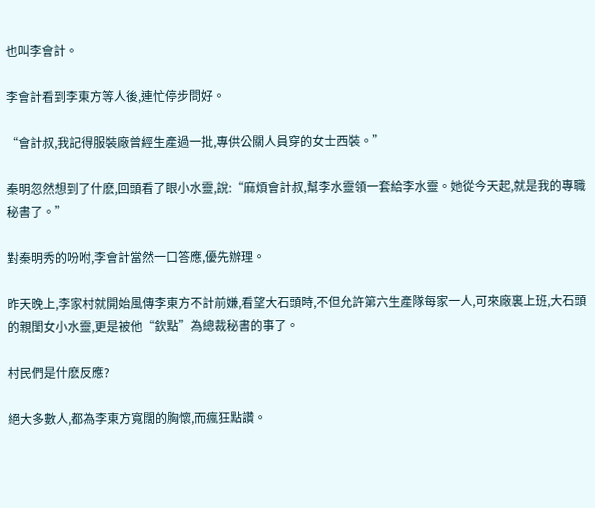也叫李會計。

李會計看到李東方等人後,連忙停步問好。

“會計叔,我記得服裝廠曾經生產過一批,專供公關人員穿的女士西裝。”

秦明忽然想到了什麽,回頭看了眼小水靈,說:“麻煩會計叔,幫李水靈領一套給李水靈。她從今天起,就是我的專職秘書了。”

對秦明秀的吩咐,李會計當然一口答應,優先辦理。

昨天晚上,李家村就開始風傳李東方不計前嫌,看望大石頭時,不但允許第六生產隊每家一人,可來廠裏上班,大石頭的親閨女小水靈,更是被他“欽點”為總裁秘書的事了。

村民們是什麽反應?

絕大多數人,都為李東方寬闊的胸懷,而瘋狂點讚。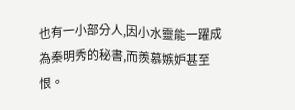也有一小部分人,因小水靈能一躍成為秦明秀的秘書,而羨慕嫉妒甚至恨。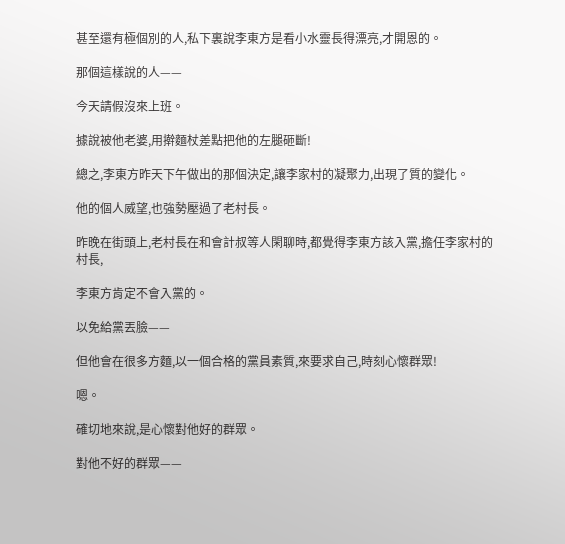甚至還有極個別的人,私下裏說李東方是看小水靈長得漂亮,才開恩的。

那個這樣說的人——

今天請假沒來上班。

據說被他老婆,用擀麵杖差點把他的左腿砸斷!

總之,李東方昨天下午做出的那個決定,讓李家村的凝聚力,出現了質的變化。

他的個人威望,也強勢壓過了老村長。

昨晚在街頭上,老村長在和會計叔等人閑聊時,都覺得李東方該入黨,擔任李家村的村長,

李東方肯定不會入黨的。

以免給黨丟臉——

但他會在很多方麵,以一個合格的黨員素質,來要求自己,時刻心懷群眾!

嗯。

確切地來說,是心懷對他好的群眾。

對他不好的群眾——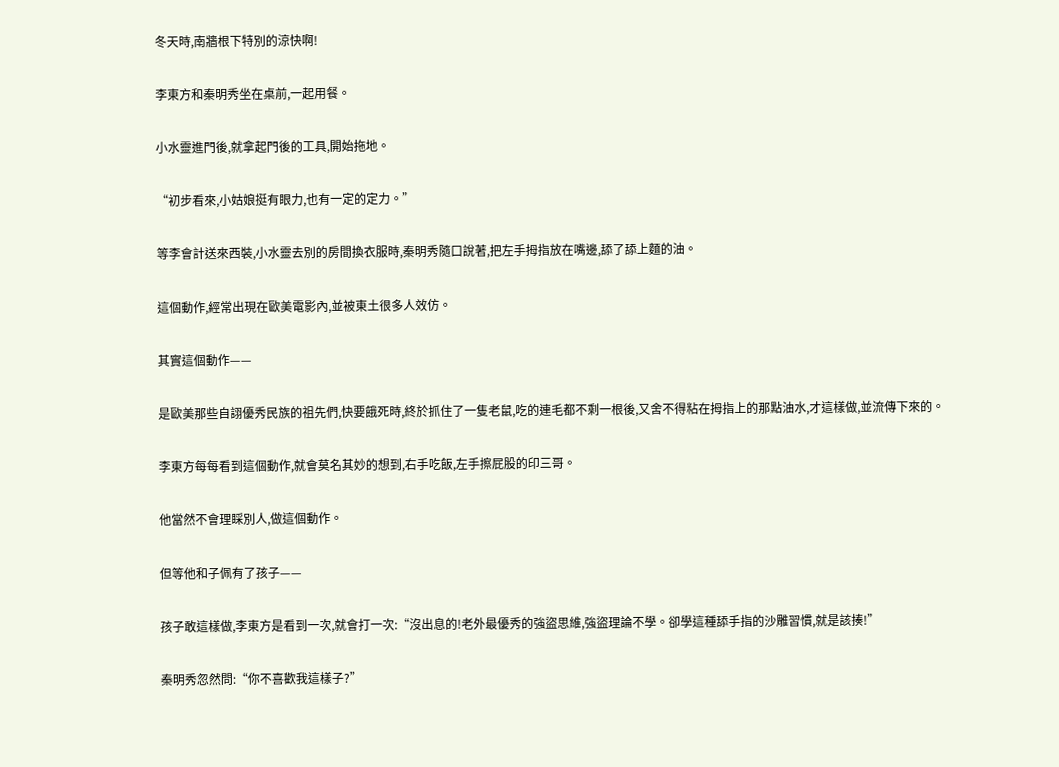冬天時,南牆根下特別的涼快啊!

李東方和秦明秀坐在桌前,一起用餐。

小水靈進門後,就拿起門後的工具,開始拖地。

“初步看來,小姑娘挺有眼力,也有一定的定力。”

等李會計送來西裝,小水靈去別的房間換衣服時,秦明秀隨口說著,把左手拇指放在嘴邊,舔了舔上麵的油。

這個動作,經常出現在歐美電影內,並被東土很多人效仿。

其實這個動作——

是歐美那些自詡優秀民族的祖先們,快要餓死時,終於抓住了一隻老鼠,吃的連毛都不剩一根後,又舍不得粘在拇指上的那點油水,才這樣做,並流傳下來的。

李東方每每看到這個動作,就會莫名其妙的想到,右手吃飯,左手擦屁股的印三哥。

他當然不會理睬別人,做這個動作。

但等他和子佩有了孩子——

孩子敢這樣做,李東方是看到一次,就會打一次:“沒出息的!老外最優秀的強盜思維,強盜理論不學。卻學這種舔手指的沙雕習慣,就是該揍!”

秦明秀忽然問:“你不喜歡我這樣子?”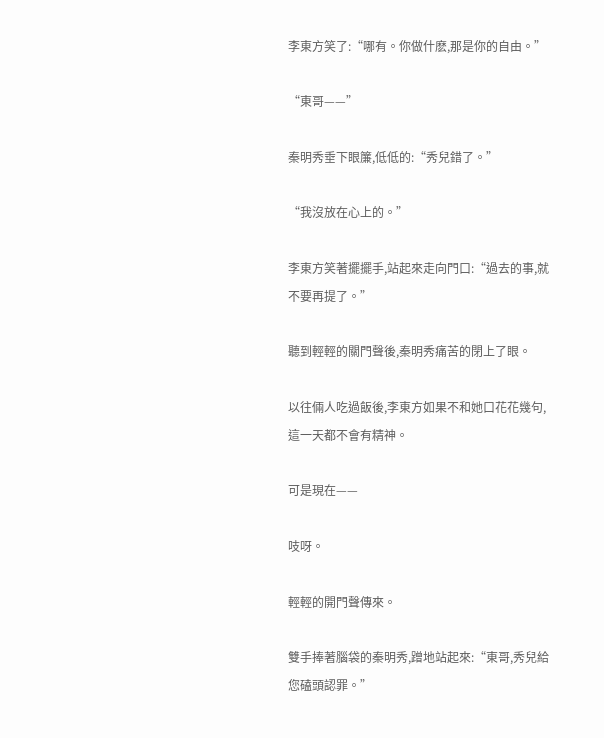李東方笑了:“哪有。你做什麽,那是你的自由。”

“東哥——”

秦明秀垂下眼簾,低低的:“秀兒錯了。”

“我沒放在心上的。”

李東方笑著擺擺手,站起來走向門口:“過去的事,就不要再提了。”

聽到輕輕的關門聲後,秦明秀痛苦的閉上了眼。

以往倆人吃過飯後,李東方如果不和她口花花幾句,這一天都不會有精神。

可是現在——

吱呀。

輕輕的開門聲傳來。

雙手捧著腦袋的秦明秀,蹭地站起來:“東哥,秀兒給您磕頭認罪。”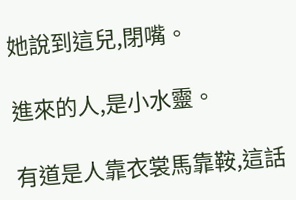她說到這兒,閉嘴。

進來的人,是小水靈。

有道是人靠衣裳馬靠鞍,這話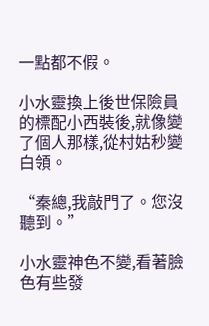一點都不假。

小水靈換上後世保險員的標配小西裝後,就像變了個人那樣,從村姑秒變白領。

“秦總,我敲門了。您沒聽到。”

小水靈神色不變,看著臉色有些發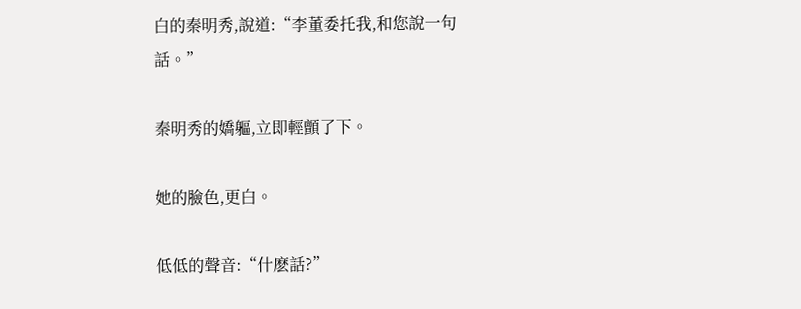白的秦明秀,說道:“李董委托我,和您說一句話。”

秦明秀的嬌軀,立即輕顫了下。

她的臉色,更白。

低低的聲音:“什麽話?”